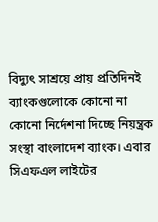বিদ্যুৎ সাশ্রয়ে প্রায় প্রতিদিনই ব্যাংকগুলোকে কোনো না কোনো নির্দেশনা দিচ্ছে নিয়ন্ত্রক সংস্থা বাংলাদেশ ব্যাংক। এবার সিএফএল লাইটের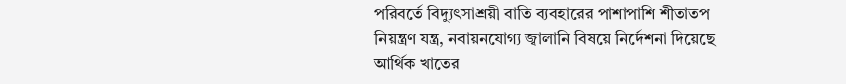পরিবর্তে বিদ্যুৎসাশ্রয়ী বাতি ব্যবহারের পাশাপাশি শীতাতপ নিয়ন্ত্রণ যন্ত্র, নবায়নযোগ্য জ্বালানি বিষয়ে নির্দেশনা দিয়েছে আর্থিক খাতের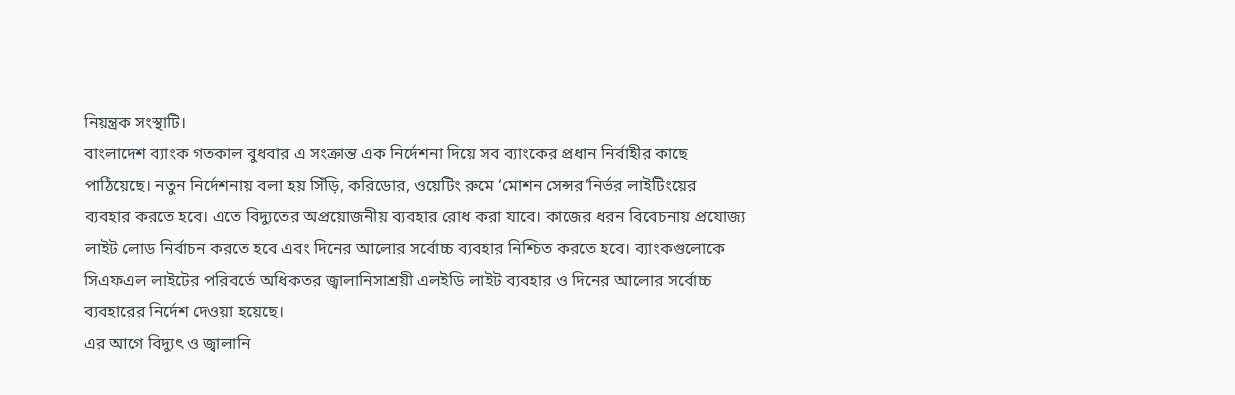নিয়ন্ত্রক সংস্থাটি।
বাংলাদেশ ব্যাংক গতকাল বুধবার এ সংক্রান্ত এক নির্দেশনা দিয়ে সব ব্যাংকের প্রধান নির্বাহীর কাছে পাঠিয়েছে। নতুন নির্দেশনায় বলা হয় সিঁড়ি, করিডোর, ওয়েটিং রুমে ‘মোশন সেন্সর’নির্ভর লাইটিংয়ের ব্যবহার করতে হবে। এতে বিদ্যুতের অপ্রয়োজনীয় ব্যবহার রোধ করা যাবে। কাজের ধরন বিবেচনায় প্রযোজ্য লাইট লোড নির্বাচন করতে হবে এবং দিনের আলোর সর্বোচ্চ ব্যবহার নিশ্চিত করতে হবে। ব্যাংকগুলোকে সিএফএল লাইটের পরিবর্তে অধিকতর জ্বালানিসাশ্রয়ী এলইডি লাইট ব্যবহার ও দিনের আলোর সর্বোচ্চ ব্যবহারের নির্দেশ দেওয়া হয়েছে।
এর আগে বিদ্যুৎ ও জ্বালানি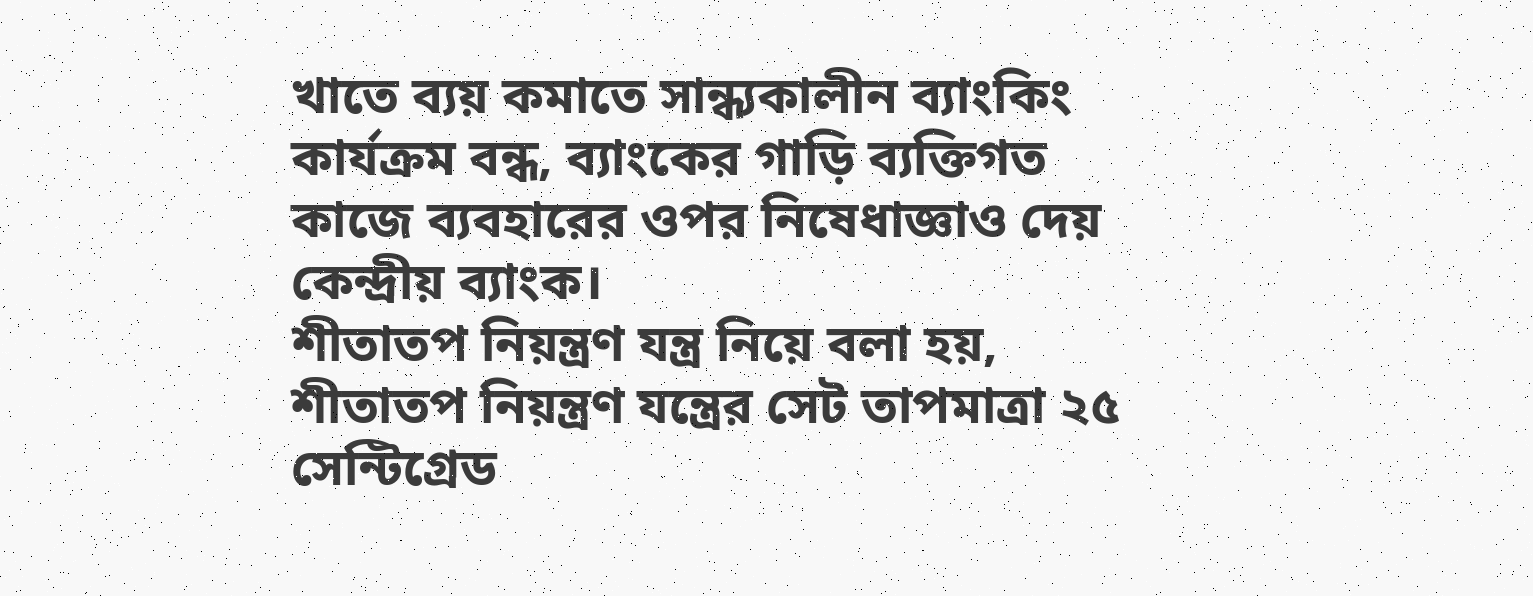খাতে ব্যয় কমাতে সান্ধ্যকালীন ব্যাংকিং কার্যক্রম বন্ধ, ব্যাংকের গাড়ি ব্যক্তিগত কাজে ব্যবহারের ওপর নিষেধাজ্ঞাও দেয় কেন্দ্রীয় ব্যাংক।
শীতাতপ নিয়ন্ত্রণ যন্ত্র নিয়ে বলা হয়, শীতাতপ নিয়ন্ত্রণ যন্ত্রের সেট তাপমাত্রা ২৫ সেন্টিগ্রেড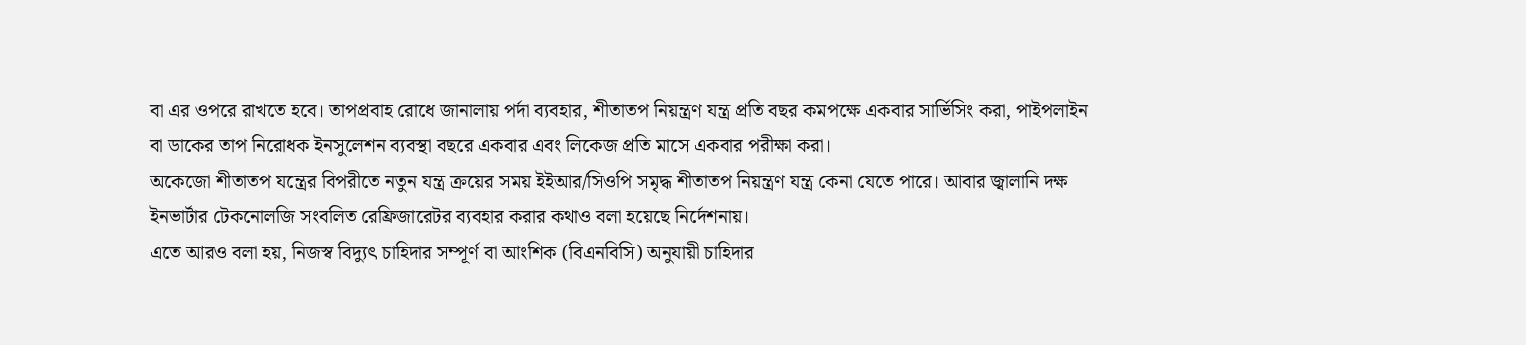বা এর ওপরে রাখতে হবে। তাপপ্রবাহ রোধে জানালায় পর্দা ব্যবহার, শীতাতপ নিয়ন্ত্রণ যন্ত্র প্রতি বছর কমপক্ষে একবার সার্ভিসিং করা, পাইপলাইন বা ডাকের তাপ নিরোধক ইনসুলেশন ব্যবস্থা বছরে একবার এবং লিকেজ প্রতি মাসে একবার পরীক্ষা করা।
অকেজো শীতাতপ যন্ত্রের বিপরীতে নতুন যন্ত্র ক্রয়ের সময় ইইআর/সিওপি সমৃদ্ধ শীতাতপ নিয়ন্ত্রণ যন্ত্র কেনা যেতে পারে। আবার জ্বালানি দক্ষ ইনভার্টার টেকনোলজি সংবলিত রেফ্রিজারেটর ব্যবহার করার কথাও বলা হয়েছে নির্দেশনায়।
এতে আরও বলা হয়, নিজস্ব বিদ্যুৎ চাহিদার সম্পূর্ণ বা আংশিক (বিএনবিসি) অনুযায়ী চাহিদার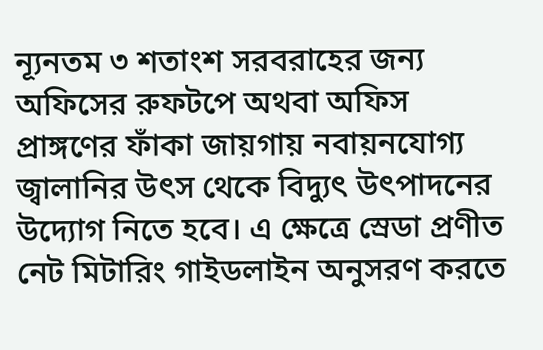ন্যূনতম ৩ শতাংশ সরবরাহের জন্য অফিসের রুফটপে অথবা অফিস প্রাঙ্গণের ফাঁকা জায়গায় নবায়নযোগ্য জ্বালানির উৎস থেকে বিদ্যুৎ উৎপাদনের উদ্যোগ নিতে হবে। এ ক্ষেত্রে স্রেডা প্রণীত নেট মিটারিং গাইডলাইন অনুসরণ করতে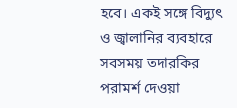হবে। একই সঙ্গে বিদ্যুৎ ও জ্বালানির ব্যবহারে সবসময় তদারকির পরামর্শ দেওয়া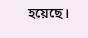হয়েছে।